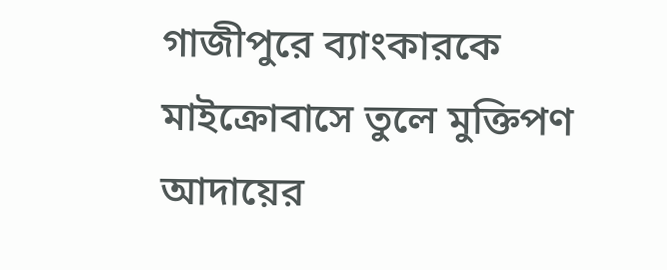গাজীপুরে ব্যাংকারকে মাইক্রোবাসে তুলে মুক্তিপণ আদায়ের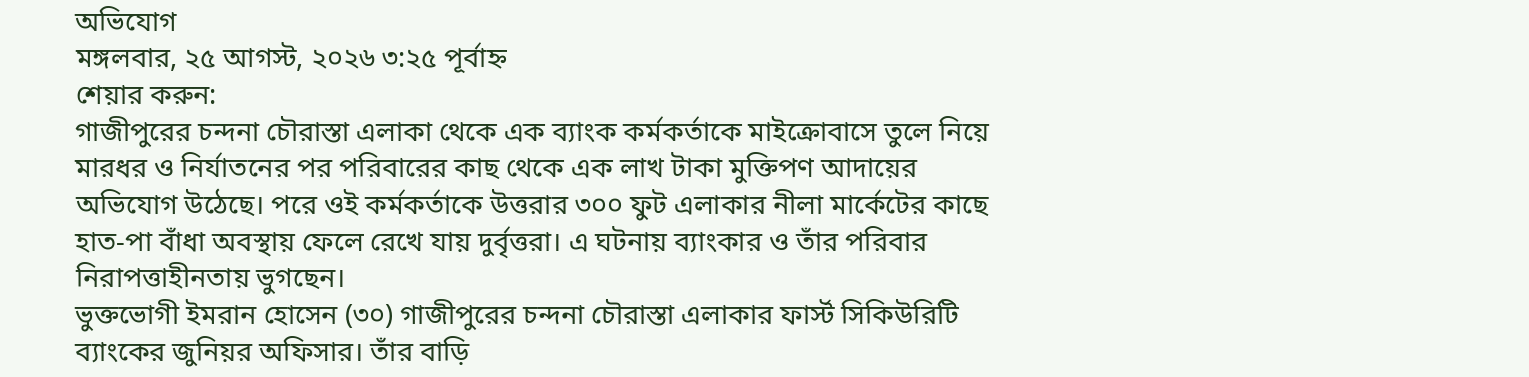অভিযোগ
মঙ্গলবার, ২৫ আগস্ট, ২০২৬ ৩:২৫ পূর্বাহ্ন
শেয়ার করুন:
গাজীপুরের চন্দনা চৌরাস্তা এলাকা থেকে এক ব্যাংক কর্মকর্তাকে মাইক্রোবাসে তুলে নিয়ে মারধর ও নির্যাতনের পর পরিবারের কাছ থেকে এক লাখ টাকা মুক্তিপণ আদায়ের অভিযোগ উঠেছে। পরে ওই কর্মকর্তাকে উত্তরার ৩০০ ফুট এলাকার নীলা মার্কেটের কাছে হাত-পা বাঁধা অবস্থায় ফেলে রেখে যায় দুর্বৃত্তরা। এ ঘটনায় ব্যাংকার ও তাঁর পরিবার নিরাপত্তাহীনতায় ভুগছেন।
ভুক্তভোগী ইমরান হোসেন (৩০) গাজীপুরের চন্দনা চৌরাস্তা এলাকার ফার্স্ট সিকিউরিটি ব্যাংকের জুনিয়র অফিসার। তাঁর বাড়ি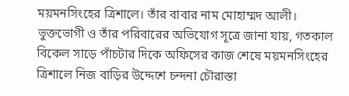ময়মনসিংহের ত্রিশালে। তাঁর বাবার নাম মোহাম্মদ আলী।
ভুক্তভোগী ও তাঁর পরিবারের অভিযোগ সূত্রে জানা যায়, গতকাল বিকেল সাড়ে পাঁচটার দিকে অফিসের কাজ শেষে ময়মনসিংহের ত্রিশালে নিজ বাড়ির উদ্দেশে চন্দনা চৌরাস্তা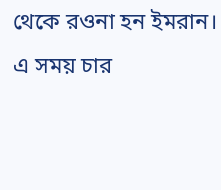থেকে রওনা হন ইমরান। এ সময় চার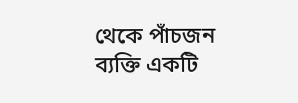থেকে পাঁচজন ব্যক্তি একটি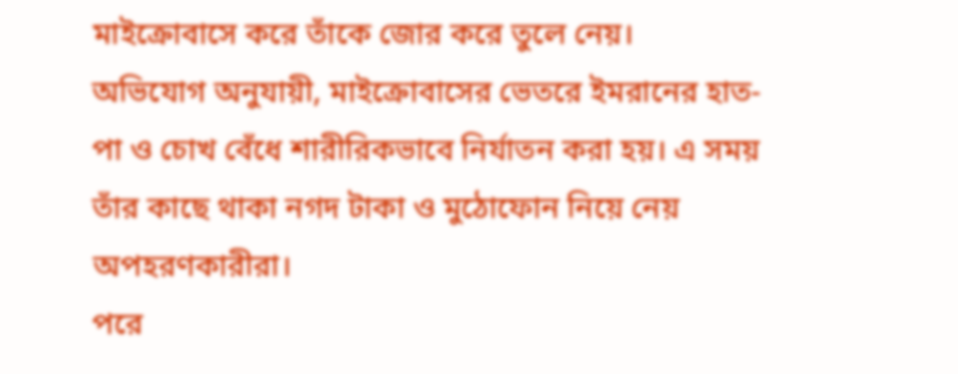মাইক্রোবাসে করে তাঁকে জোর করে তুলে নেয়।
অভিযোগ অনুযায়ী, মাইক্রোবাসের ভেতরে ইমরানের হাত-পা ও চোখ বেঁধে শারীরিকভাবে নির্যাতন করা হয়। এ সময় তাঁর কাছে থাকা নগদ টাকা ও মুঠোফোন নিয়ে নেয় অপহরণকারীরা।
পরে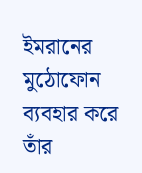ইমরানের মুঠোফোন ব্যবহার করে তাঁর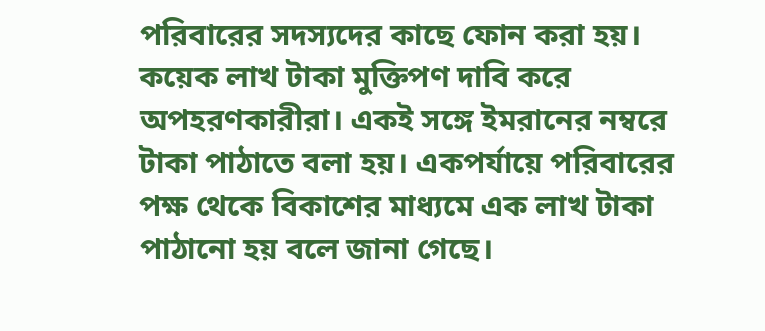পরিবারের সদস্যদের কাছে ফোন করা হয়। কয়েক লাখ টাকা মুক্তিপণ দাবি করে অপহরণকারীরা। একই সঙ্গে ইমরানের নম্বরে টাকা পাঠাতে বলা হয়। একপর্যায়ে পরিবারের পক্ষ থেকে বিকাশের মাধ্যমে এক লাখ টাকা পাঠানো হয় বলে জানা গেছে।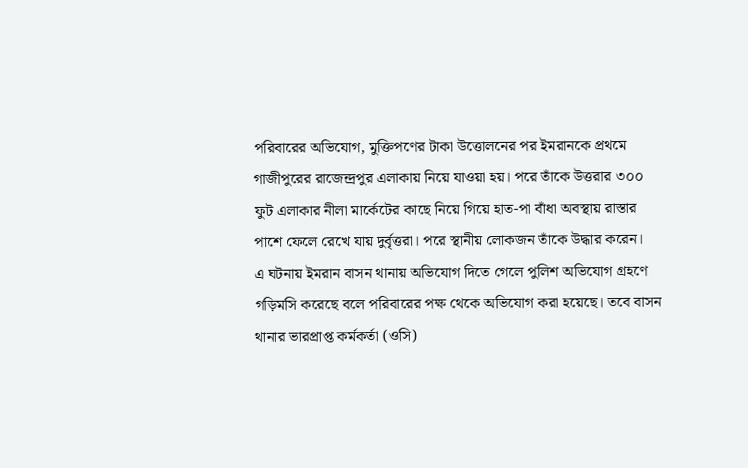পরিবারের অভিযোগ, মুক্তিপণের টাকা উত্তোলনের পর ইমরানকে প্রথমে গাজীপুরের রাজেন্দ্রপুর এলাকায় নিয়ে যাওয়া হয়। পরে তাঁকে উত্তরার ৩০০ ফুট এলাকার নীলা মার্কেটের কাছে নিয়ে গিয়ে হাত-পা বাঁধা অবস্থায় রাস্তার পাশে ফেলে রেখে যায় দুর্বৃত্তরা। পরে স্থানীয় লোকজন তাঁকে উদ্ধার করেন।
এ ঘটনায় ইমরান বাসন থানায় অভিযোগ দিতে গেলে পুলিশ অভিযোগ গ্রহণে গড়িমসি করেছে বলে পরিবারের পক্ষ থেকে অভিযোগ করা হয়েছে। তবে বাসন থানার ভারপ্রাপ্ত কর্মকর্তা (ওসি)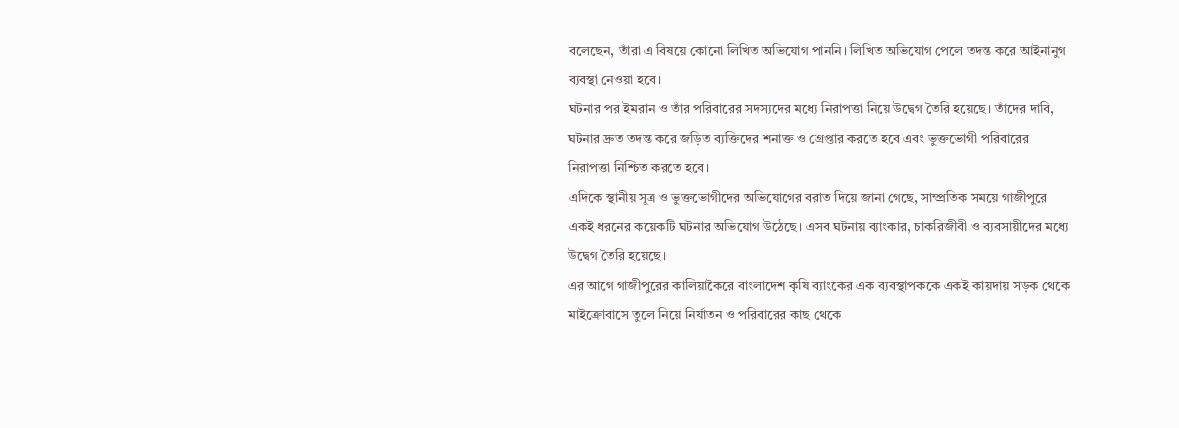বলেছেন, তাঁরা এ বিষয়ে কোনো লিখিত অভিযোগ পাননি। লিখিত অভিযোগ পেলে তদন্ত করে আইনানুগ ব্যবস্থা নেওয়া হবে।
ঘটনার পর ইমরান ও তাঁর পরিবারের সদস্যদের মধ্যে নিরাপত্তা নিয়ে উদ্বেগ তৈরি হয়েছে। তাঁদের দাবি, ঘটনার দ্রুত তদন্ত করে জড়িত ব্যক্তিদের শনাক্ত ও গ্রেপ্তার করতে হবে এবং ভুক্তভোগী পরিবারের নিরাপত্তা নিশ্চিত করতে হবে।
এদিকে স্থানীয় সূত্র ও ভুক্তভোগীদের অভিযোগের বরাত দিয়ে জানা গেছে, সাম্প্রতিক সময়ে গাজীপুরে একই ধরনের কয়েকটি ঘটনার অভিযোগ উঠেছে। এসব ঘটনায় ব্যাংকার, চাকরিজীবী ও ব্যবসায়ীদের মধ্যে উদ্বেগ তৈরি হয়েছে।
এর আগে গাজীপুরের কালিয়াকৈরে বাংলাদেশ কৃষি ব্যাংকের এক ব্যবস্থাপককে একই কায়দায় সড়ক থেকে মাইক্রোবাসে তুলে নিয়ে নির্যাতন ও পরিবারের কাছ থেকে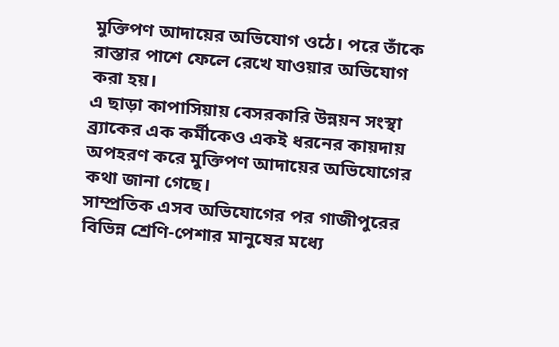মুক্তিপণ আদায়ের অভিযোগ ওঠে। পরে তাঁকে রাস্তার পাশে ফেলে রেখে যাওয়ার অভিযোগ করা হয়।
এ ছাড়া কাপাসিয়ায় বেসরকারি উন্নয়ন সংস্থা ব্র্যাকের এক কর্মীকেও একই ধরনের কায়দায় অপহরণ করে মুক্তিপণ আদায়ের অভিযোগের কথা জানা গেছে।
সাম্প্রতিক এসব অভিযোগের পর গাজীপুরের বিভিন্ন শ্রেণি-পেশার মানুষের মধ্যে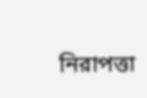নিরাপত্তা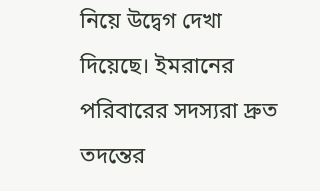নিয়ে উদ্বেগ দেখা দিয়েছে। ইমরানের পরিবারের সদস্যরা দ্রুত তদন্তের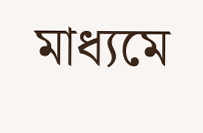মাধ্যমে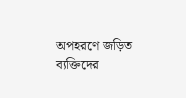অপহরণে জড়িত ব্যক্তিদের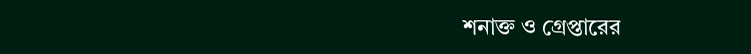শনাক্ত ও গ্রেপ্তারের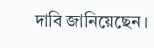দাবি জানিয়েছেন।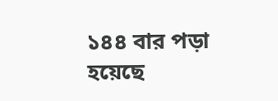১৪৪ বার পড়া হয়েছে